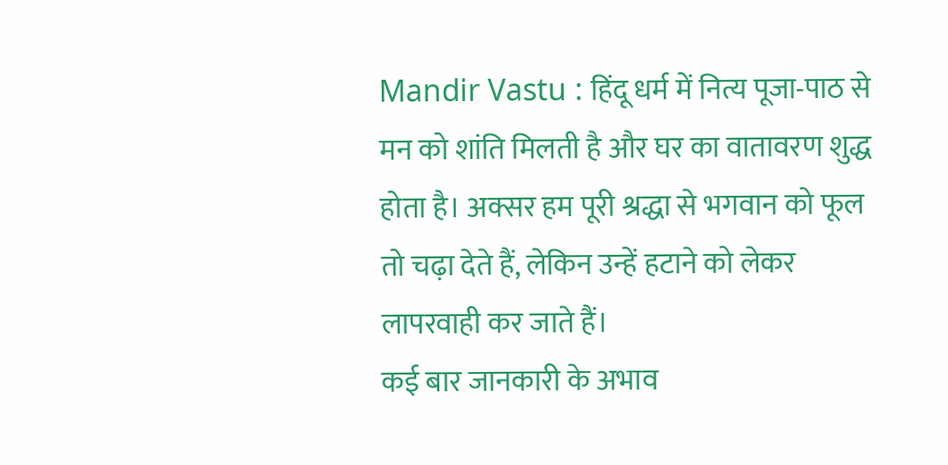Mandir Vastu : हिंदू धर्म में नित्य पूजा-पाठ से मन को शांति मिलती है और घर का वातावरण शुद्ध होता है। अक्सर हम पूरी श्रद्धा से भगवान को फूल तो चढ़ा देते हैं, लेकिन उन्हें हटाने को लेकर लापरवाही कर जाते हैं।
कई बार जानकारी के अभाव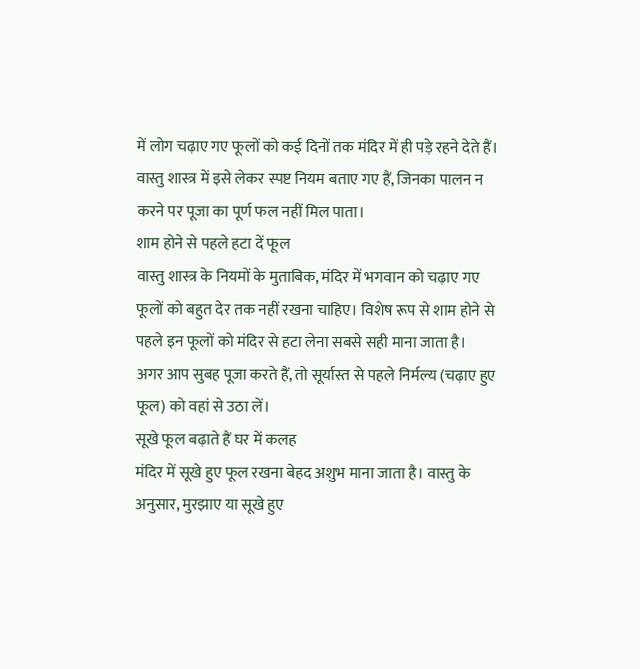में लोग चढ़ाए गए फूलों को कई दिनों तक मंदिर में ही पड़े रहने देते हैं। वास्तु शास्त्र में इसे लेकर स्पष्ट नियम बताए गए हैं, जिनका पालन न करने पर पूजा का पूर्ण फल नहीं मिल पाता।
शाम होने से पहले हटा दें फूल
वास्तु शास्त्र के नियमों के मुताबिक, मंदिर में भगवान को चढ़ाए गए फूलों को बहुत देर तक नहीं रखना चाहिए। विशेष रूप से शाम होने से पहले इन फूलों को मंदिर से हटा लेना सबसे सही माना जाता है।
अगर आप सुबह पूजा करते हैं, तो सूर्यास्त से पहले निर्मल्य (चढ़ाए हुए फूल) को वहां से उठा लें।
सूखे फूल बढ़ाते हैं घर में कलह
मंदिर में सूखे हुए फूल रखना बेहद अशुभ माना जाता है। वास्तु के अनुसार, मुरझाए या सूखे हुए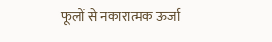फूलों से नकारात्मक ऊर्जा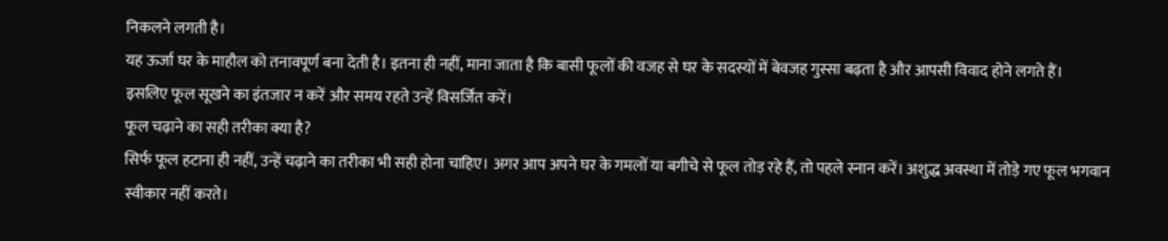निकलने लगती है।
यह ऊर्जा घर के माहौल को तनावपूर्ण बना देती है। इतना ही नहीं, माना जाता है कि बासी फूलों की वजह से घर के सदस्यों में बेवजह गुस्सा बढ़ता है और आपसी विवाद होने लगते हैं।
इसलिए फूल सूखने का इंतजार न करें और समय रहते उन्हें विसर्जित करें।
फूल चढ़ाने का सही तरीका क्या है?
सिर्फ फूल हटाना ही नहीं, उन्हें चढ़ाने का तरीका भी सही होना चाहिए। अगर आप अपने घर के गमलों या बगीचे से फूल तोड़ रहे हैं, तो पहले स्नान करें। अशुद्ध अवस्था में तोड़े गए फूल भगवान स्वीकार नहीं करते।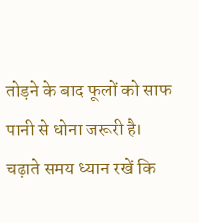तोड़ने के बाद फूलों को साफ पानी से धोना जरूरी है। चढ़ाते समय ध्यान रखें कि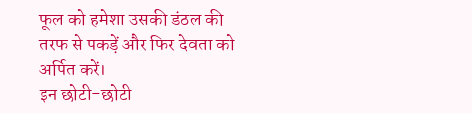फूल को हमेशा उसकी डंठल की तरफ से पकड़ें और फिर देवता को अर्पित करें।
इन छोटी-छोटी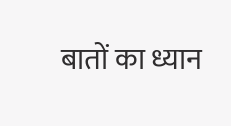बातों का ध्यान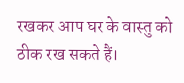रखकर आप घर के वास्तु को ठीक रख सकते हैं।